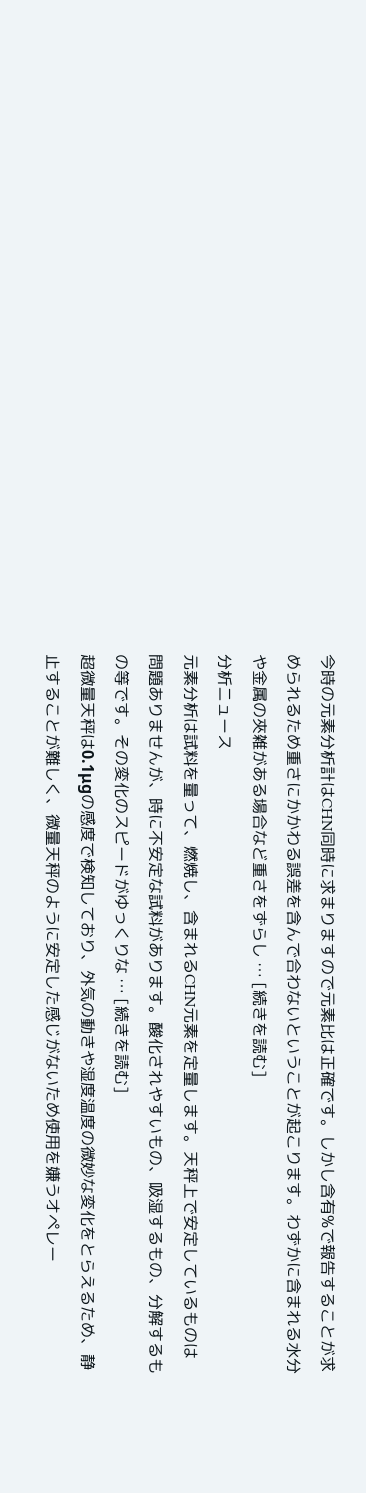今時の元素分析計はCHN同時に求まりますので元素比は正確です。しかし含有%で報告することが求められるため重さにかかわる誤差を含んで合わないということが起こります。わずかに含まれる水分や金属の夾雑がある場合など重さをずらし … [続きを読む]
分析ニュース
元素分析は試料を量って、燃焼し、含まれるCHN元素を定量します。天秤上で安定しているものは問題ありませんが、時に不安定な試料があります。酸化されやすいもの、吸湿するもの、分解するもの等です。その変化のスピードがゆっくりな … [続きを読む]
超微量天秤は0.1μgの感度で検知しており、外気の動きや湿度温度の微妙な変化をとらえるため、静止することが難しく、微量天秤のように安定した感じがないため使用を嫌うオペレー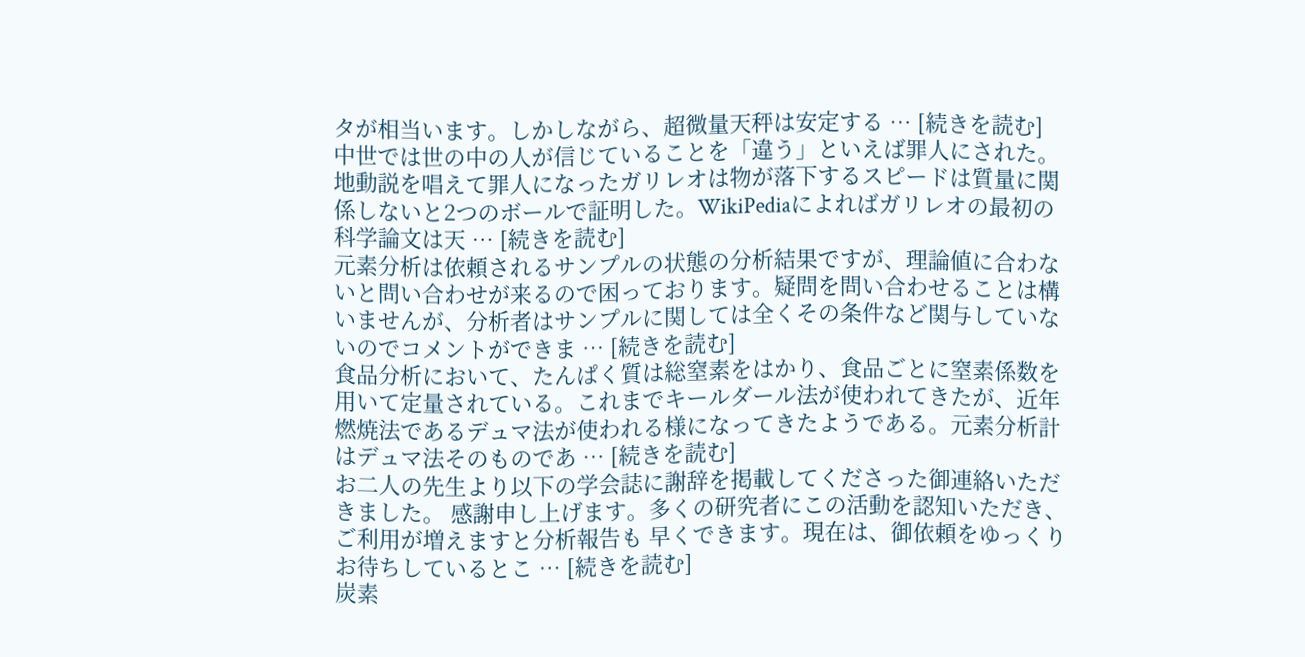タが相当います。しかしながら、超微量天秤は安定する … [続きを読む]
中世では世の中の人が信じていることを「違う」といえば罪人にされた。地動説を唱えて罪人になったガリレオは物が落下するスピードは質量に関係しないと2つのボールで証明した。WikiPediaによればガリレオの最初の科学論文は天 … [続きを読む]
元素分析は依頼されるサンプルの状態の分析結果ですが、理論値に合わないと問い合わせが来るので困っております。疑問を問い合わせることは構いませんが、分析者はサンプルに関しては全くその条件など関与していないのでコメントができま … [続きを読む]
食品分析において、たんぱく質は総窒素をはかり、食品ごとに窒素係数を用いて定量されている。これまでキールダール法が使われてきたが、近年燃焼法であるデュマ法が使われる様になってきたようである。元素分析計はデュマ法そのものであ … [続きを読む]
お二人の先生より以下の学会誌に謝辞を掲載してくださった御連絡いただきました。 感謝申し上げます。多くの研究者にこの活動を認知いただき、ご利用が増えますと分析報告も 早くできます。現在は、御依頼をゆっくりお待ちしているとこ … [続きを読む]
炭素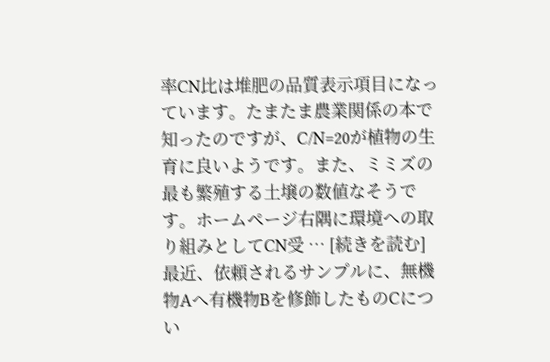率CN比は堆肥の品質表示項目になっています。たまたま農業関係の本で知ったのですが、C/N=20が植物の生育に良いようです。また、ミミズの最も繁殖する土壌の数値なそうです。ホームページ右隅に環境への取り組みとしてCN受 … [続きを読む]
最近、依頼されるサンプルに、無機物Aへ有機物Bを修飾したものCについ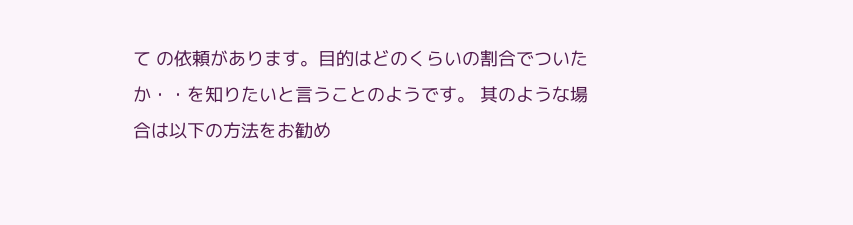て の依頼があります。目的はどのくらいの割合でついたか・・を知りたいと言うことのようです。 其のような場合は以下の方法をお勧め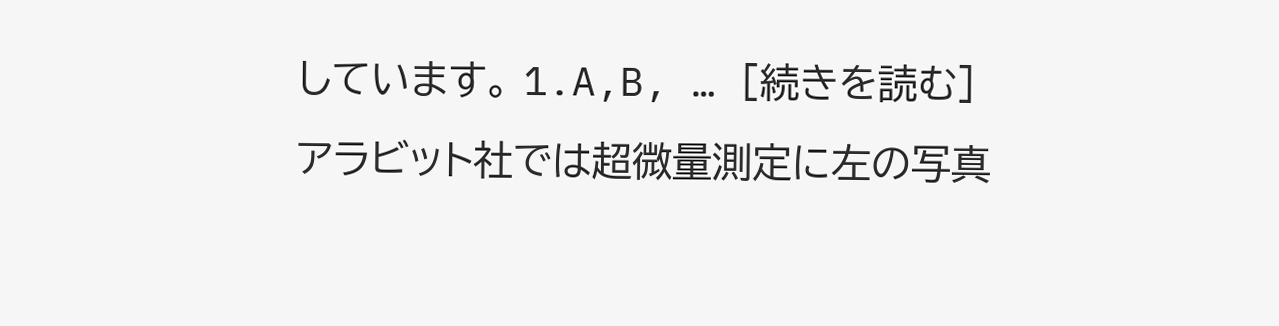しています。 1.A,B, … [続きを読む]
アラビット社では超微量測定に左の写真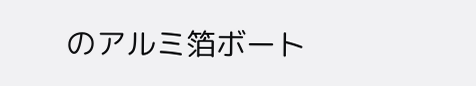のアルミ箔ボート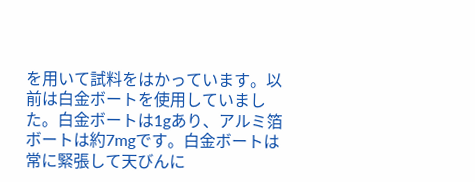を用いて試料をはかっています。以前は白金ボートを使用していました。白金ボートは1gあり、アルミ箔ボートは約7mgです。白金ボートは常に緊張して天びんに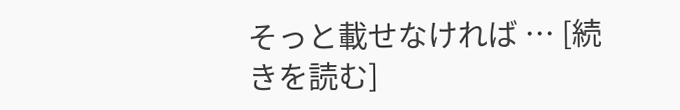そっと載せなければ … [続きを読む]